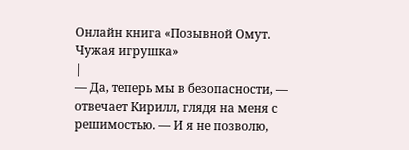Онлайн книга «Позывной Омут. Чужая игрушка»
|
— Да, теперь мы в безопасности, — отвечает Кирилл, глядя на меня с решимостью. — И я не позволю,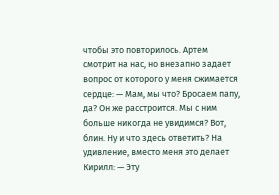чтобы это повторилось. Артем смотрит на нас, но внезапно задает вопрос от которого у меня сжимается сердце: — Мам, мы что? Бросаем папу, да? Он же расстроится. Мы с ним больше никогда не увидимся? Вот, блин. Ну и что здесь ответить? На удивление, вместо меня это делает Кирилл: — Эту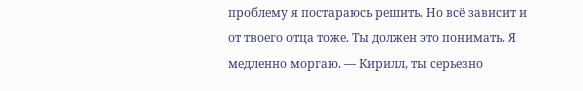проблему я постараюсь решить. Но всё зависит и от твоего отца тоже. Ты должен это понимать. Я медленно моргаю. — Кирилл, ты серьезно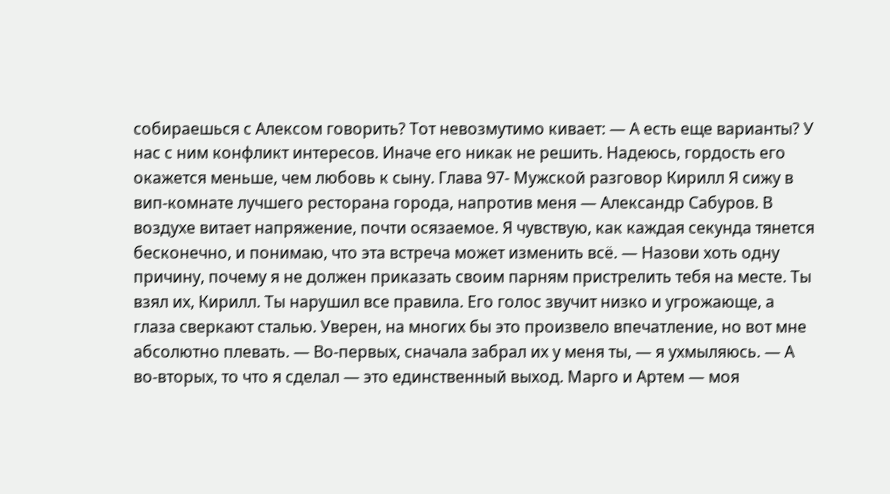собираешься с Алексом говорить? Тот невозмутимо кивает: — А есть еще варианты? У нас с ним конфликт интересов. Иначе его никак не решить. Надеюсь, гордость его окажется меньше, чем любовь к сыну. Глава 97- Мужской разговор Кирилл Я сижу в вип-комнате лучшего ресторана города, напротив меня — Александр Сабуров. В воздухе витает напряжение, почти осязаемое. Я чувствую, как каждая секунда тянется бесконечно, и понимаю, что эта встреча может изменить всё. — Назови хоть одну причину, почему я не должен приказать своим парням пристрелить тебя на месте. Ты взял их, Кирилл. Ты нарушил все правила. Его голос звучит низко и угрожающе, а глаза сверкают сталью. Уверен, на многих бы это произвело впечатление, но вот мне абсолютно плевать. — Во-первых, сначала забрал их у меня ты, — я ухмыляюсь. — А во-вторых, то что я сделал — это единственный выход. Марго и Артем — моя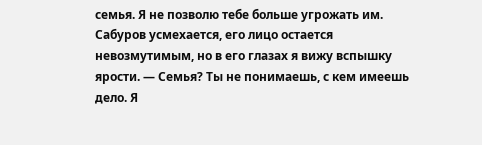семья. Я не позволю тебе больше угрожать им. Сабуров усмехается, его лицо остается невозмутимым, но в его глазах я вижу вспышку ярости. — Семья? Ты не понимаешь, с кем имеешь дело. Я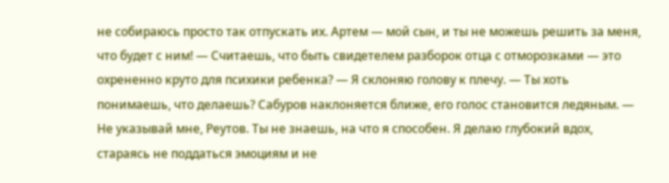не собираюсь просто так отпускать их. Артем — мой сын, и ты не можешь решить за меня, что будет с ним! — Считаешь, что быть свидетелем разборок отца с отморозками — это охрененно круто для психики ребенка? — Я склоняю голову к плечу. — Ты хоть понимаешь, что делаешь? Сабуров наклоняется ближе, его голос становится ледяным. — Не указывай мне, Реутов. Ты не знаешь, на что я способен. Я делаю глубокий вдох, стараясь не поддаться эмоциям и не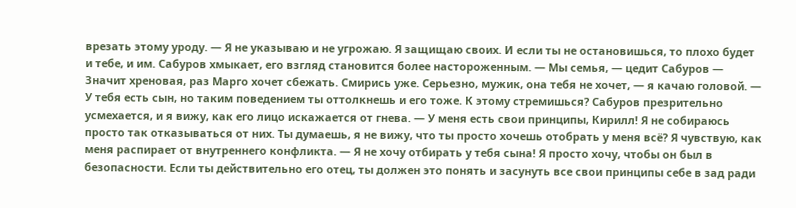врезать этому уроду. — Я не указываю и не угрожаю. Я защищаю своих. И если ты не остановишься, то плохо будет и тебе, и им. Сабуров хмыкает, его взгляд становится более настороженным. — Мы семья, — цедит Сабуров — Значит хреновая, раз Марго хочет сбежать. Смирись уже. Серьезно, мужик, она тебя не хочет, — я качаю головой. — У тебя есть сын, но таким поведением ты оттолкнешь и его тоже. К этому стремишься? Сабуров презрительно усмехается, и я вижу, как его лицо искажается от гнева. — У меня есть свои принципы, Кирилл! Я не собираюсь просто так отказываться от них. Ты думаешь, я не вижу, что ты просто хочешь отобрать у меня всё? Я чувствую, как меня распирает от внутреннего конфликта. — Я не хочу отбирать у тебя сына! Я просто хочу, чтобы он был в безопасности. Если ты действительно его отец, ты должен это понять и засунуть все свои принципы себе в зад ради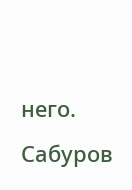него. Сабуров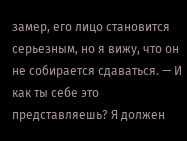замер, его лицо становится серьезным, но я вижу, что он не собирается сдаваться. — И как ты себе это представляешь? Я должен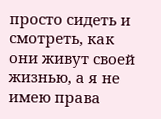просто сидеть и смотреть, как они живут своей жизнью, а я не имею права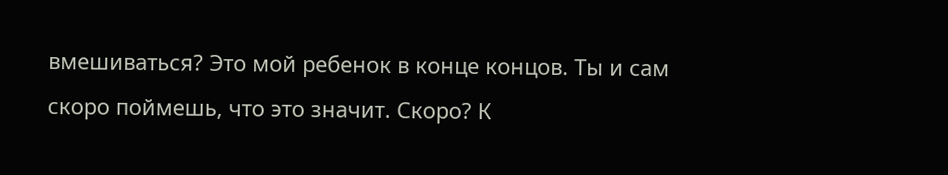вмешиваться? Это мой ребенок в конце концов. Ты и сам скоро поймешь, что это значит. Скоро? К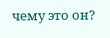чему это он?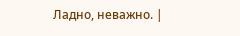Ладно, неважно. |